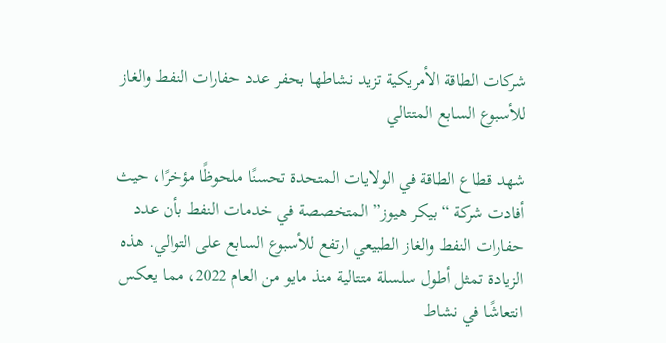شركات الطاقة الأمريكية تزيد نشاطها بحفر عدد حفارات النفط والغاز للأسبوع السابع المتتالي

شهد قطاع الطاقة في الولايات المتحدة تحسنًا ملحوظًا مؤخرًا، حيث أفادت شركة “بيكر هيوز” المتخصصة في خدمات النفط بأن عدد حفارات النفط والغاز الطبيعي ارتفع للأسبوع السابع على التوالي. هذه الزيادة تمثل أطول سلسلة متتالية منذ مايو من العام 2022، مما يعكس انتعاشًا في نشاط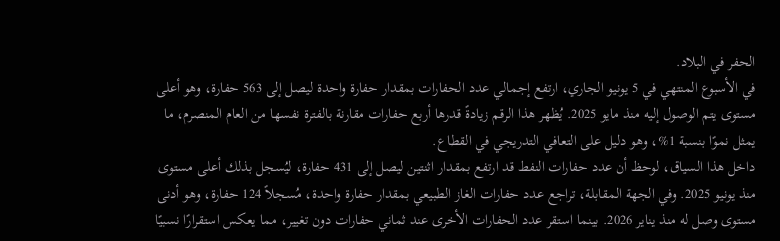الحفر في البلاد.
في الأسبوع المنتهي في 5 يونيو الجاري، ارتفع إجمالي عدد الحفارات بمقدار حفارة واحدة ليصل إلى 563 حفارة، وهو أعلى مستوى يتم الوصول إليه منذ مايو 2025. يُظهر هذا الرقم زيادةً قدرها أربع حفارات مقارنة بالفترة نفسها من العام المنصرم، ما يمثل نموًا بنسبة 1%، وهو دليل على التعافي التدريجي في القطاع.
داخل هذا السياق، لوحظ أن عدد حفارات النفط قد ارتفع بمقدار اثنتين ليصل إلى 431 حفارة، ليُسجل بذلك أعلى مستوى منذ يونيو 2025. وفي الجهة المقابلة، تراجع عدد حفارات الغاز الطبيعي بمقدار حفارة واحدة، مُسجلاً 124 حفارة، وهو أدنى مستوى وصل له منذ يناير 2026. بينما استقر عدد الحفارات الأخرى عند ثماني حفارات دون تغيير، مما يعكس استقرارًا نسبيًا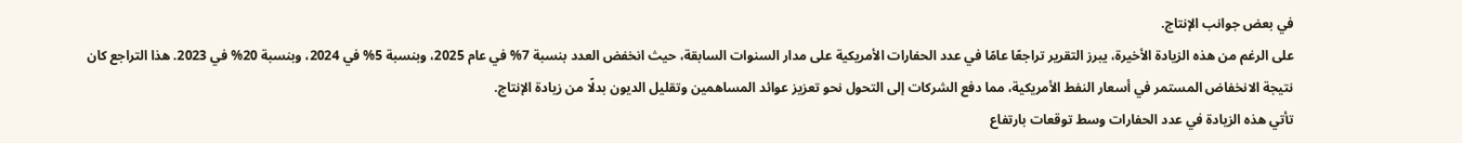في بعض جوانب الإنتاج.
على الرغم من هذه الزيادة الأخيرة، يبرز التقرير تراجعًا عامًا في عدد الحفارات الأمريكية على مدار السنوات السابقة، حيث انخفض العدد بنسبة 7% في عام 2025، وبنسبة 5% في 2024، وبنسبة 20% في 2023. هذا التراجع كان نتيجة الانخفاض المستمر في أسعار النفط الأمريكية، مما دفع الشركات إلى التحول نحو تعزيز عوائد المساهمين وتقليل الديون بدلًا من زيادة الإنتاج.
تأتي هذه الزيادة في عدد الحفارات وسط توقعات بارتفاع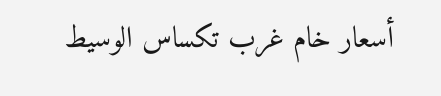أسعار خام غرب تكساس الوسيط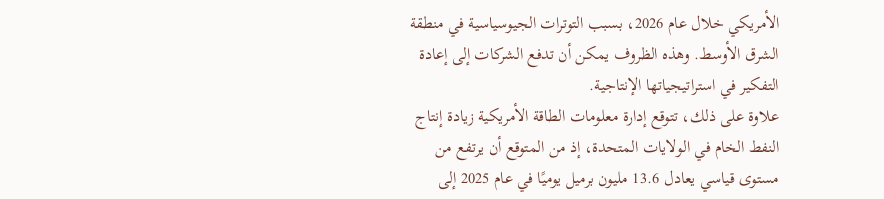الأمريكي خلال عام 2026، بسبب التوترات الجيوسياسية في منطقة الشرق الأوسط. وهذه الظروف يمكن أن تدفع الشركات إلى إعادة التفكير في استراتيجياتها الإنتاجية.
علاوة على ذلك، تتوقع إدارة معلومات الطاقة الأمريكية زيادة إنتاج النفط الخام في الولايات المتحدة، إذ من المتوقع أن يرتفع من مستوى قياسي يعادل 13.6 مليون برميل يوميًا في عام 2025 إلى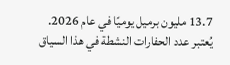13.7 مليون برميل يوميًا في عام 2026. يُعتبر عدد الحفارات النشطة في هذا السياق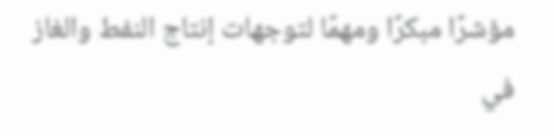مؤشرًا مبكرًا ومهمًا لتوجهات إنتاج النفط والغاز في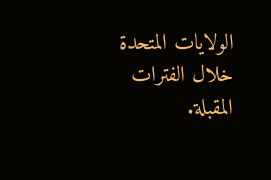الولايات المتحدة خلال الفترات المقبلة.